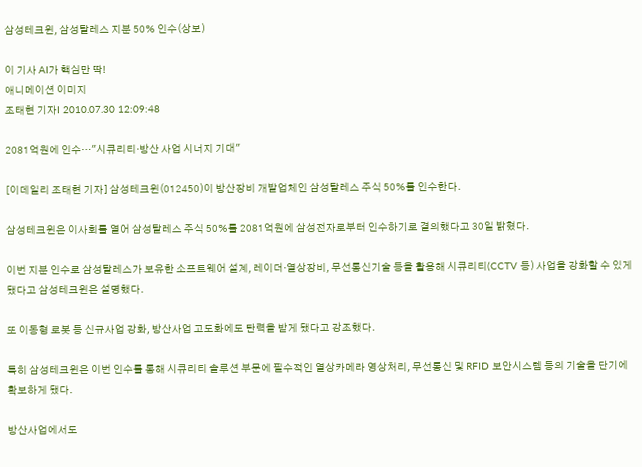삼성테크윈, 삼성탈레스 지분 50% 인수(상보)

이 기사 AI가 핵심만 딱!
애니메이션 이미지
조태현 기자I 2010.07.30 12:09:48

2081억원에 인수…"시큐리티·방산 사업 시너지 기대"

[이데일리 조태현 기자] 삼성테크윈(012450)이 방산장비 개발업체인 삼성탈레스 주식 50%를 인수한다.

삼성테크윈은 이사회를 열어 삼성탈레스 주식 50%를 2081억원에 삼성전자로부터 인수하기로 결의했다고 30일 밝혔다.

이번 지분 인수로 삼성탈레스가 보유한 소프트웨어 설계, 레이더·열상장비, 무선통신기술 등을 활용해 시큐리티(CCTV 등) 사업을 강화할 수 있게 됐다고 삼성테크윈은 설명했다.

또 이동형 로봇 등 신규사업 강화, 방산사업 고도화에도 탄력을 받게 됐다고 강조했다.

특히 삼성테크윈은 이번 인수를 통해 시큐리티 솔루션 부문에 필수적인 열상카메라 영상처리, 무선통신 및 RFID 보안시스템 등의 기술을 단기에 확보하게 됐다.

방산사업에서도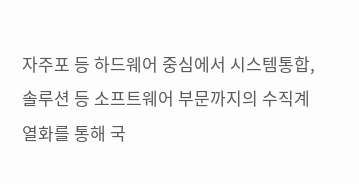자주포 등 하드웨어 중심에서 시스템통합, 솔루션 등 소프트웨어 부문까지의 수직계열화를 통해 국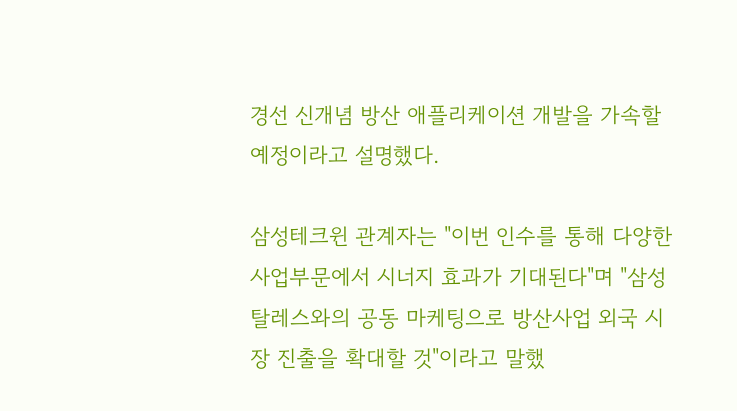경선 신개념 방산 애플리케이션 개발을 가속할 예정이라고 설명했다.

삼성테크윈 관계자는 "이번 인수를 통해 다양한 사업부문에서 시너지 효과가 기대된다"며 "삼성탈레스와의 공동 마케팅으로 방산사업 외국 시장 진출을 확대할 것"이라고 말했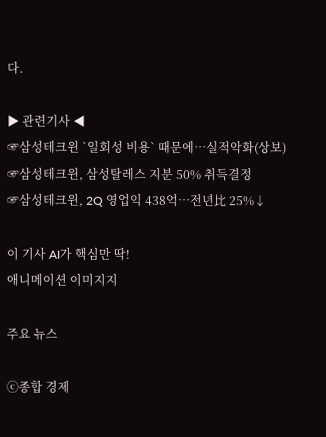다.

▶ 관련기사 ◀
☞삼성테크윈 `일회성 비용` 때문에…실적악화(상보)
☞삼성테크윈, 삼성탈레스 지분 50% 취득결정
☞삼성테크윈, 2Q 영업익 438억…전년比 25%↓

이 기사 AI가 핵심만 딱!
애니메이션 이미지지

주요 뉴스

ⓒ종합 경제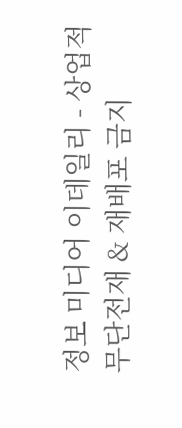정보 미디어 이데일리 - 상업적 무단전재 & 재배포 금지